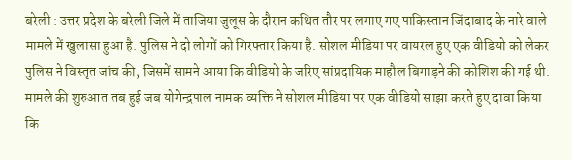बरेली : उत्तर प्रदेश के बरेली जिले में ताजिया जुलूस के दौरान कथित तौर पर लगाए गए पाकिस्तान जिंदाबाद के नारे वाले मामले में खुलासा हुआ है. पुलिस ने दो लोगों को गिरफ्तार किया है. सोशल मीडिया पर वायरल हुए एक वीडियो को लेकर पुलिस ने विस्तृत जांच की, जिसमें सामने आया कि वीडियो के जरिए सांप्रदायिक माहौल बिगाड़ने की कोशिश की गई थी.
मामले की शुरुआत तब हुई जब योगेन्द्रपाल नामक व्यक्ति ने सोशल मीडिया पर एक वीडियो साझा करते हुए दावा किया कि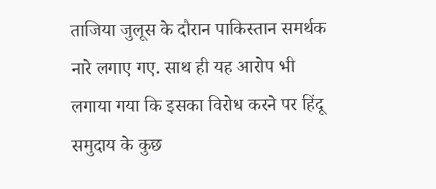ताजिया जुलूस के दौरान पाकिस्तान समर्थक नारे लगाए गए. साथ ही यह आरोप भी लगाया गया कि इसका विरोध करने पर हिंदू समुदाय के कुछ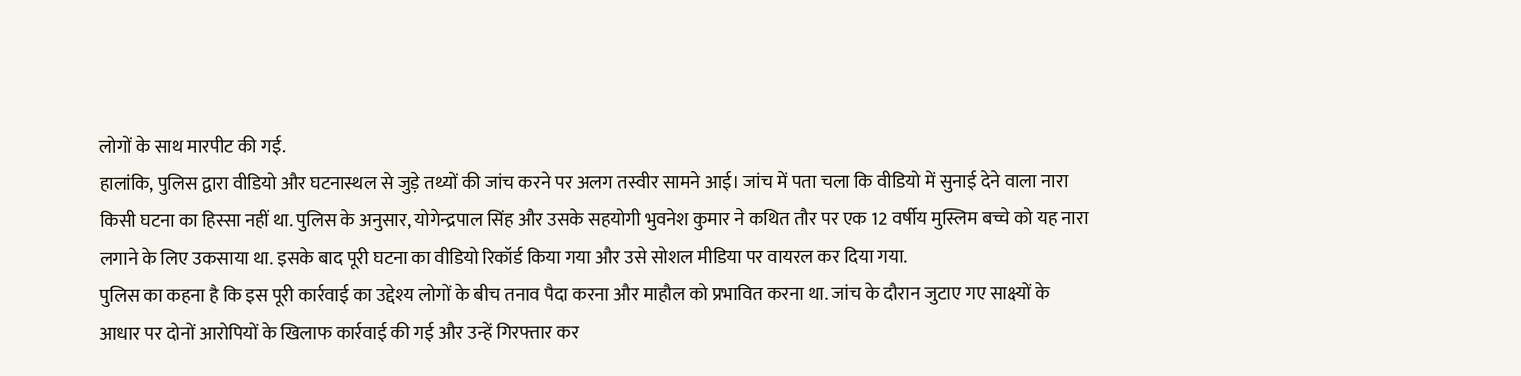लोगों के साथ मारपीट की गई.
हालांकि, पुलिस द्वारा वीडियो और घटनास्थल से जुड़े तथ्यों की जांच करने पर अलग तस्वीर सामने आई। जांच में पता चला कि वीडियो में सुनाई देने वाला नारा किसी घटना का हिस्सा नहीं था. पुलिस के अनुसार, योगेन्द्रपाल सिंह और उसके सहयोगी भुवनेश कुमार ने कथित तौर पर एक 12 वर्षीय मुस्लिम बच्चे को यह नारा लगाने के लिए उकसाया था. इसके बाद पूरी घटना का वीडियो रिकॉर्ड किया गया और उसे सोशल मीडिया पर वायरल कर दिया गया.
पुलिस का कहना है कि इस पूरी कार्रवाई का उद्देश्य लोगों के बीच तनाव पैदा करना और माहौल को प्रभावित करना था. जांच के दौरान जुटाए गए साक्ष्यों के आधार पर दोनों आरोपियों के खिलाफ कार्रवाई की गई और उन्हें गिरफ्तार कर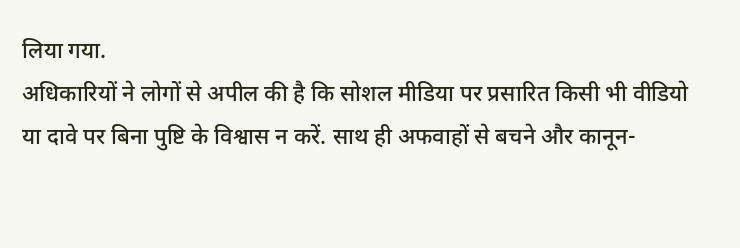लिया गया.
अधिकारियों ने लोगों से अपील की है कि सोशल मीडिया पर प्रसारित किसी भी वीडियो या दावे पर बिना पुष्टि के विश्वास न करें. साथ ही अफवाहों से बचने और कानून-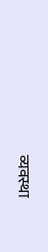व्यवस्था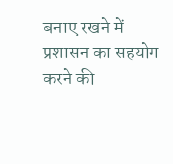बनाए रखने में प्रशासन का सहयोग करने की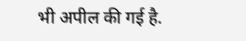भी अपील की गई है.